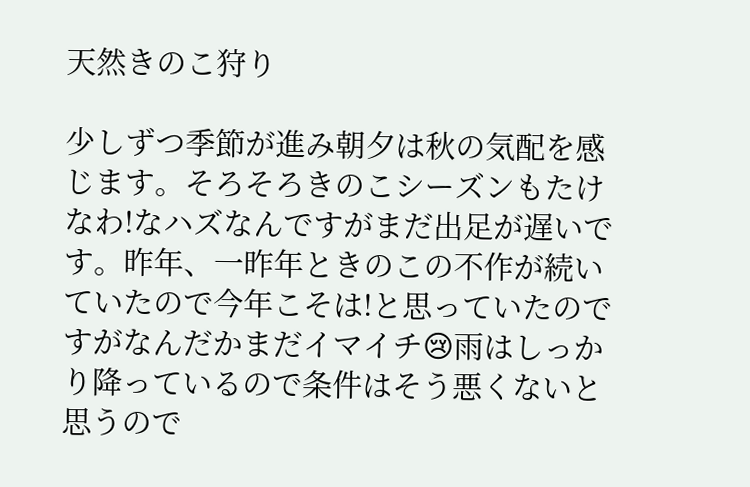天然きのこ狩り

少しずつ季節が進み朝夕は秋の気配を感じます。そろそろきのこシーズンもたけなわ!なハズなんですがまだ出足が遅いです。昨年、一昨年ときのこの不作が続いていたので今年こそは!と思っていたのですがなんだかまだイマイチ😢雨はしっかり降っているので条件はそう悪くないと思うので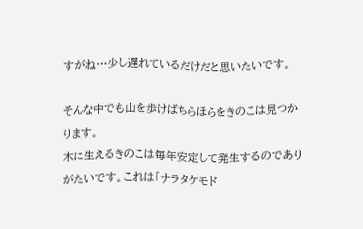すがね…少し遅れているだけだと思いたいです。

そんな中でも山を歩けばちらほらをきのこは見つかります。
木に生えるきのこは毎年安定して発生するのでありがたいです。これは「ナラタケモド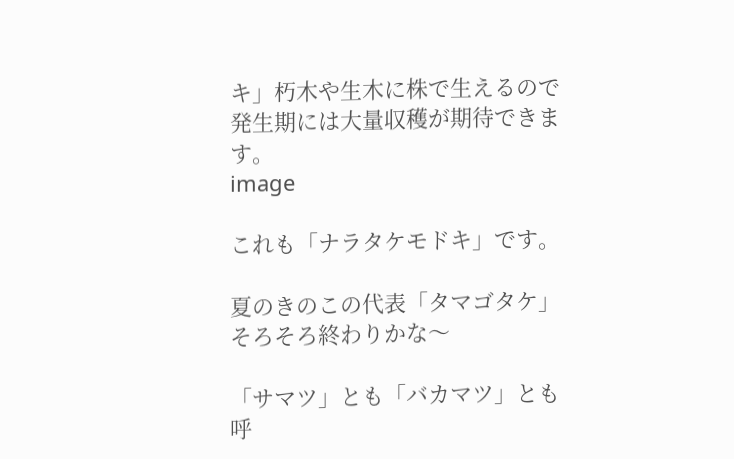キ」朽木や生木に株で生えるので発生期には大量収穫が期待できます。
image

これも「ナラタケモドキ」です。

夏のきのこの代表「タマゴタケ」そろそろ終わりかな〜

「サマツ」とも「バカマツ」とも呼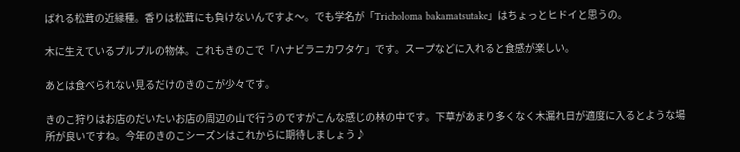ばれる松茸の近縁種。香りは松茸にも負けないんですよ〜。でも学名が「Tricholoma bakamatsutake」はちょっとヒドイと思うの。

木に生えているプルプルの物体。これもきのこで「ハナビラニカワタケ」です。スープなどに入れると食感が楽しい。

あとは食べられない見るだけのきのこが少々です。

きのこ狩りはお店のだいたいお店の周辺の山で行うのですがこんな感じの林の中です。下草があまり多くなく木漏れ日が適度に入るとような場所が良いですね。今年のきのこシーズンはこれからに期待しましょう♪